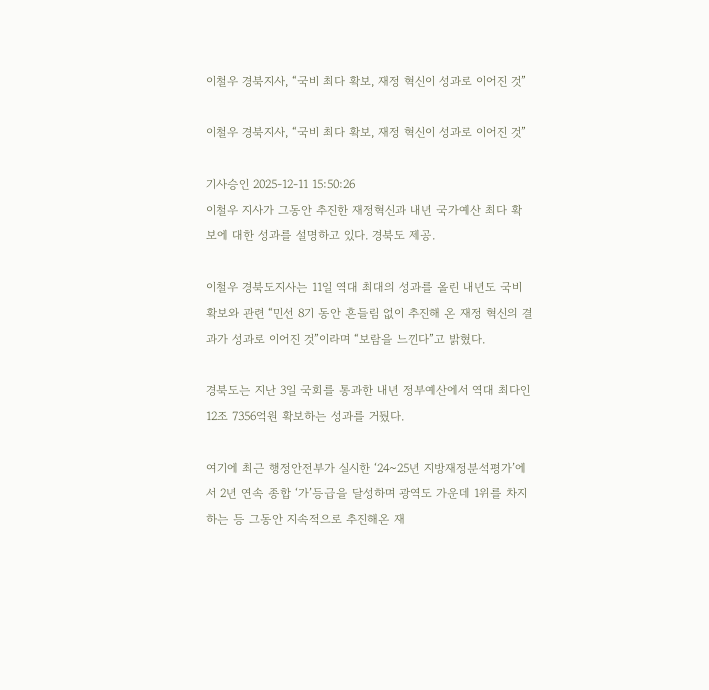이철우 경북지사, “국비 최다 확보, 재정 혁신이 성과로 이어진 것”

이철우 경북지사, “국비 최다 확보, 재정 혁신이 성과로 이어진 것”

기사승인 2025-12-11 15:50:26
이철우 지사가 그동안 추진한 재정혁신과 내년 국가예산 최다 확보에 대한 성과를 설명하고 있다. 경북도 제공.

이철우 경북도지사는 11일 역대 최대의 성과를 올린 내년도 국비 확보와 관련 “민선 8기 동안 흔들림 없이 추진해 온 재정 혁신의 결과가 성과로 이어진 것”이라며 “보람을 느낀다”고 밝혔다.

경북도는 지난 3일 국회를 통과한 내년 정부예산에서 역대 최다인 12조 7356억원 확보하는 성과를 거뒀다.

여기에 최근 행정안전부가 실시한 ‘24~25년 지방재정분석평가’에서 2년 연속 종합 ‘가’등급을 달성하며 광역도 가운데 1위를 차지하는 등 그동안 지속적으로 추진해온 재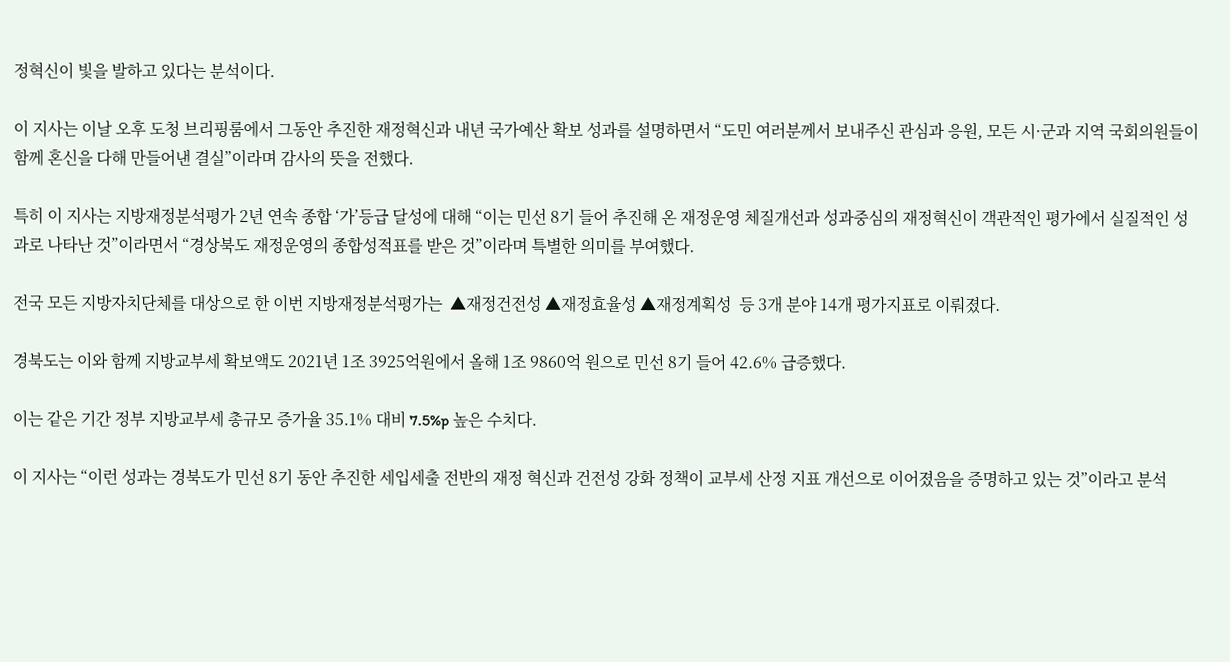정혁신이 빛을 발하고 있다는 분석이다.

이 지사는 이날 오후 도청 브리핑룸에서 그동안 추진한 재정혁신과 내년 국가예산 확보 성과를 설명하면서 “도민 여러분께서 보내주신 관심과 응원, 모든 시·군과 지역 국회의원들이 함께 혼신을 다해 만들어낸 결실”이라며 감사의 뜻을 전했다.

특히 이 지사는 지방재정분석평가 2년 연속 종합 ‘가’등급 달성에 대해 “이는 민선 8기 들어 추진해 온 재정운영 체질개선과 성과중심의 재정혁신이 객관적인 평가에서 실질적인 성과로 나타난 것”이라면서 “경상북도 재정운영의 종합성적표를 받은 것”이라며 특별한 의미를 부여했다.

전국 모든 지방자치단체를 대상으로 한 이번 지방재정분석평가는  ▲재정건전성 ▲재정효율성 ▲재정계획성  등 3개 분야 14개 평가지표로 이뤄졌다.

경북도는 이와 함께 지방교부세 확보액도 2021년 1조 3925억원에서 올해 1조 9860억 원으로 민선 8기 들어 42.6% 급증했다.

이는 같은 기간 정부 지방교부세 총규모 증가율 35.1% 대비 7.5%p 높은 수치다.

이 지사는 “이런 성과는 경북도가 민선 8기 동안 추진한 세입세출 전반의 재정 혁신과 건전성 강화 정책이 교부세 산정 지표 개선으로 이어졌음을 증명하고 있는 것”이라고 분석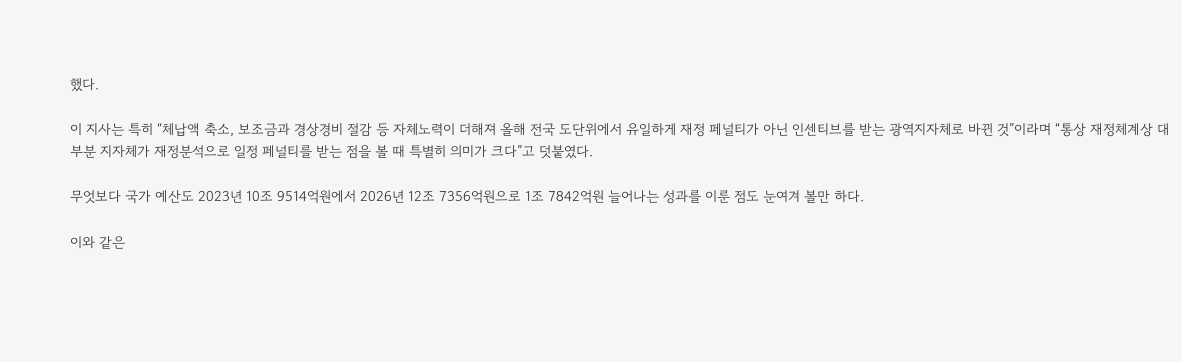했다.

이 지사는 특히 “체납액 축소, 보조금과 경상경비 절감 등 자체노력이 더해져 올해 전국 도단위에서 유일하게 재정 페널티가 아닌 인센티브를 받는 광역지자체로 바뀐 것”이라며 “통상 재정체계상 대부분 지자체가 재정분석으로 일정 페널티를 받는 점을 볼 때 특별히 의미가 크다”고 덧붙였다.

무엇보다 국가 예산도 2023년 10조 9514억원에서 2026년 12조 7356억원으로 1조 7842억원 늘어나는 성과를 이룬 점도 눈여겨 볼만 하다.

이와 같은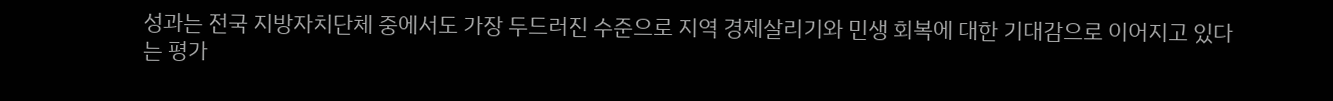성과는 전국 지방자치단체 중에서도 가장 두드러진 수준으로 지역 경제살리기와 민생 회복에 대한 기대감으로 이어지고 있다는 평가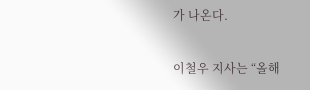가 나온다.

이철우 지사는 “올해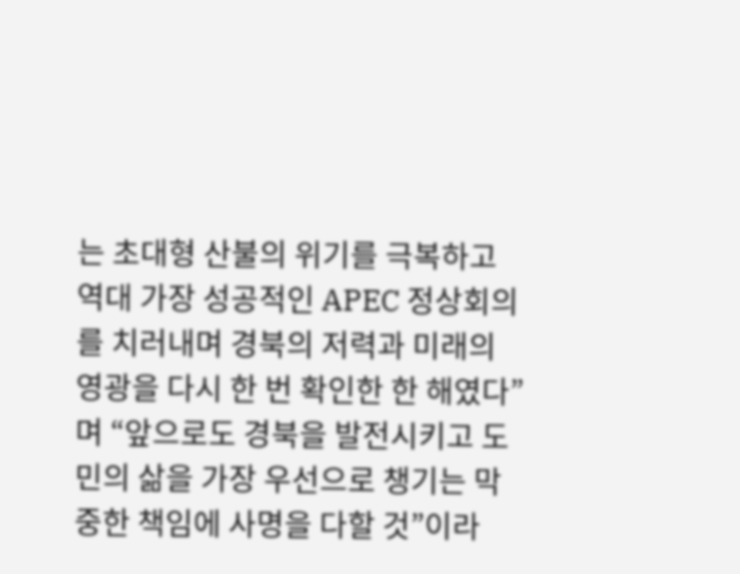는 초대형 산불의 위기를 극복하고 역대 가장 성공적인 APEC 정상회의를 치러내며 경북의 저력과 미래의 영광을 다시 한 번 확인한 한 해였다”며 “앞으로도 경북을 발전시키고 도민의 삶을 가장 우선으로 챙기는 막중한 책임에 사명을 다할 것”이라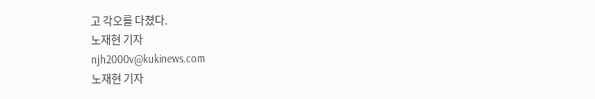고 각오를 다졌다.
노재현 기자
njh2000v@kukinews.com
노재현 기자